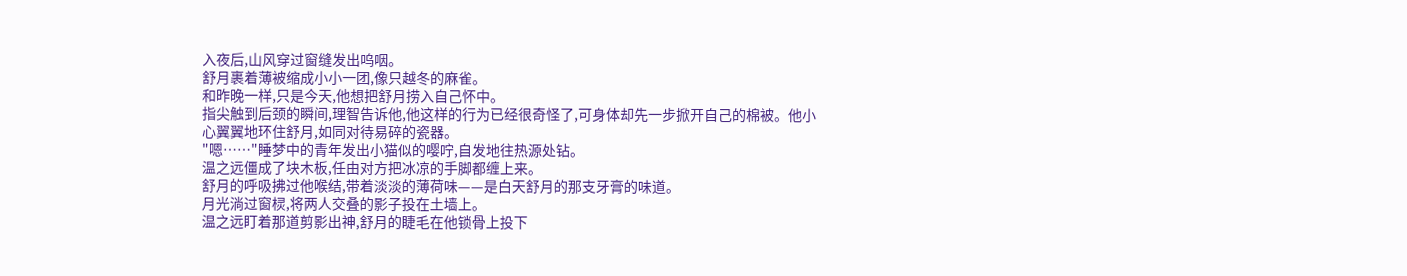入夜后,山风穿过窗缝发出呜咽。
舒月裹着薄被缩成小小一团,像只越冬的麻雀。
和昨晚一样,只是今天,他想把舒月捞入自己怀中。
指尖触到后颈的瞬间,理智告诉他,他这样的行为已经很奇怪了,可身体却先一步掀开自己的棉被。他小心翼翼地环住舒月,如同对待易碎的瓷器。
"嗯……"睡梦中的青年发出小猫似的嘤咛,自发地往热源处钻。
温之远僵成了块木板,任由对方把冰凉的手脚都缠上来。
舒月的呼吸拂过他喉结,带着淡淡的薄荷味——是白天舒月的那支牙膏的味道。
月光淌过窗棂,将两人交叠的影子投在土墙上。
温之远盯着那道剪影出神,舒月的睫毛在他锁骨上投下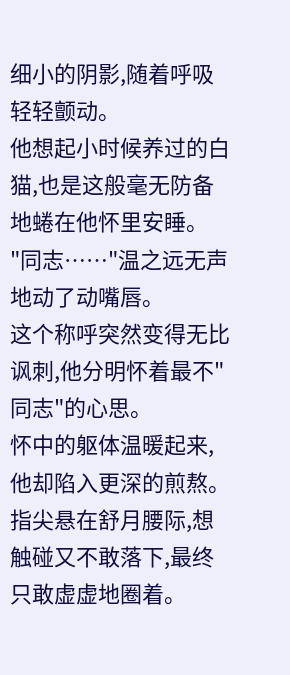细小的阴影,随着呼吸轻轻颤动。
他想起小时候养过的白猫,也是这般毫无防备地蜷在他怀里安睡。
"同志……"温之远无声地动了动嘴唇。
这个称呼突然变得无比讽刺,他分明怀着最不"同志"的心思。
怀中的躯体温暖起来,他却陷入更深的煎熬。
指尖悬在舒月腰际,想触碰又不敢落下,最终只敢虚虚地圈着。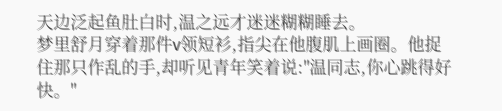天边泛起鱼肚白时,温之远才迷迷糊糊睡去。
梦里舒月穿着那件v领短衫,指尖在他腹肌上画圈。他捉住那只作乱的手,却听见青年笑着说:"温同志,你心跳得好快。"